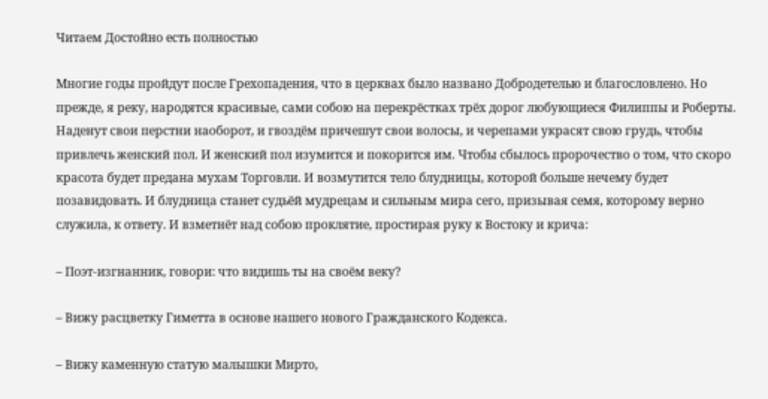Читаем Достойно есть полностью

Многие годы пройдут после Грехопадения, что в церквах было названо Добродетелью и благословлено. Но прежде, я реку, народятся красивые, сами собою на перекрёстках трёх дорог любующиеся Филиппы и Роберты. Наденут свои перстни наоборот, и гвоздём причешут свои волосы, и черепами украсят свою грудь, чтобы привлечь женский пол. И женский пол изумится и покорится им. Чтобы сбылось пророчество о том, что скоро красота будет предана мухам Торговли. И возмутится тело блудницы, которой больше нечему будет позавидовать. И блудница станет судьёй мудрецам и сильным мира сего, призывая семя, которому верно служила, к ответу. И взметнёт над собою проклятие, простирая руку к Востоку и крича:

– Поэт-изгнанник, говори: что видишь ты на своём веку?

– Вижу расцветку Гиметта в основе нашего нового Гражданского Кодекса.

– Вижу каменную статую малышки Мирто,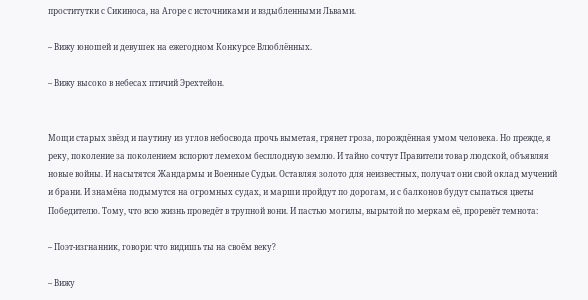проститутки с Сикиноса, на Агоре с источниками и вздыбленными Львами.

– Вижу юношей и девушек на ежегодном Конкурсе Влюблённых.

– Вижу высоко в небесах птичий Эрехтейон.


Мощи старых звёзд и паутину из углов небосвода прочь выметая, грянет гроза, порождённая умом человека. Но прежде, я реку, поколение за поколением вспорют лемехом бесплодную землю. И тайно сочтут Правители товар людской, объявляя новые войны. И насытятся Жандармы и Военные Судьи. Оставляя золото для неизвестных, получат они свой оклад мучений и брани. И знамёна подымутся на огромных судах, и марши пройдут по дорогам, и с балконов будут сыпаться цветы Победителю. Тому, что всю жизнь проведёт в трупной вони. И пастью могилы, вырытой по меркам её, проревёт темнота:

– Поэт-изгнанник, говори: что видишь ты на своём веку?

– Вижу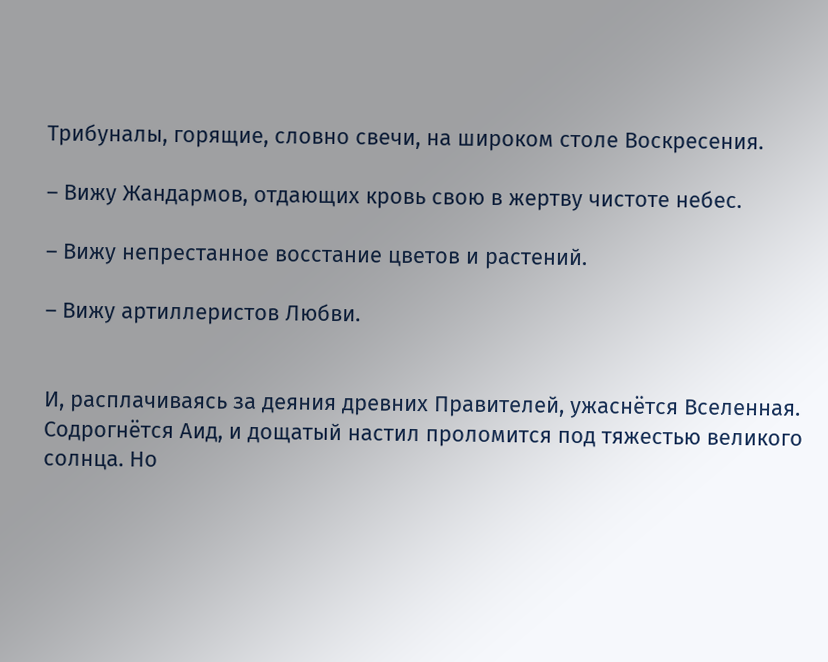Трибуналы, горящие, словно свечи, на широком столе Воскресения.

– Вижу Жандармов, отдающих кровь свою в жертву чистоте небес.

– Вижу непрестанное восстание цветов и растений.

– Вижу артиллеристов Любви.


И, расплачиваясь за деяния древних Правителей, ужаснётся Вселенная. Содрогнётся Аид, и дощатый настил проломится под тяжестью великого солнца. Но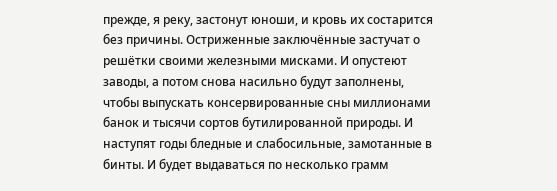прежде, я реку, застонут юноши, и кровь их состарится без причины. Остриженные заключённые застучат о решётки своими железными мисками. И опустеют заводы, а потом снова насильно будут заполнены, чтобы выпускать консервированные сны миллионами банок и тысячи сортов бутилированной природы. И наступят годы бледные и слабосильные, замотанные в бинты. И будет выдаваться по несколько грамм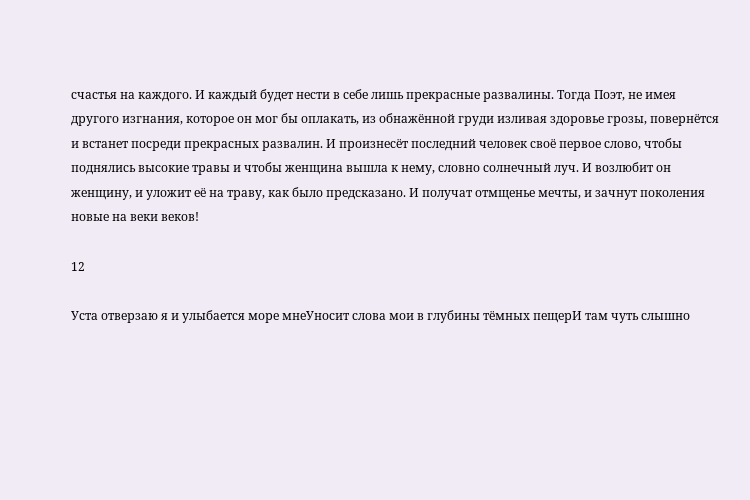счастья на каждого. И каждый будет нести в себе лишь прекрасные развалины. Тогда Поэт, не имея другого изгнания, которое он мог бы оплакать, из обнажённой груди изливая здоровье грозы, повернётся и встанет посреди прекрасных развалин. И произнесёт последний человек своё первое слово, чтобы поднялись высокие травы и чтобы женщина вышла к нему, словно солнечный луч. И возлюбит он женщину, и уложит её на траву, как было предсказано. И получат отмщенье мечты, и зачнут поколения новые на веки веков!

12

Уста отверзаю я и улыбается море мнеУносит слова мои в глубины тёмных пещерИ там чуть слышно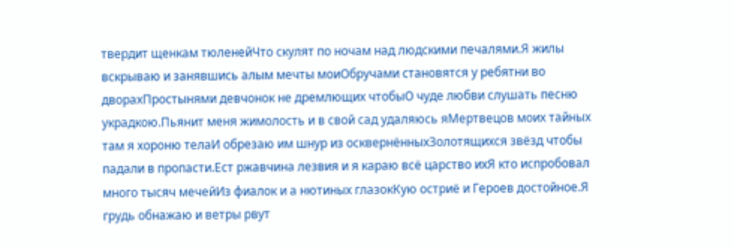твердит щенкам тюленейЧто скулят по ночам над людскими печалями.Я жилы вскрываю и занявшись алым мечты моиОбручами становятся у ребятни во дворахПростынями девчонок не дремлющих чтобыО чуде любви слушать песню украдкою.Пьянит меня жимолость и в свой сад удаляюсь яМертвецов моих тайных там я хороню телаИ обрезаю им шнур из осквернённыхЗолотящихся звёзд чтобы падали в пропасти.Ест ржавчина лезвия и я караю всё царство ихЯ кто испробовал много тысяч мечейИз фиалок и а нютиных глазокКую остриё и Героев достойное.Я грудь обнажаю и ветры рвут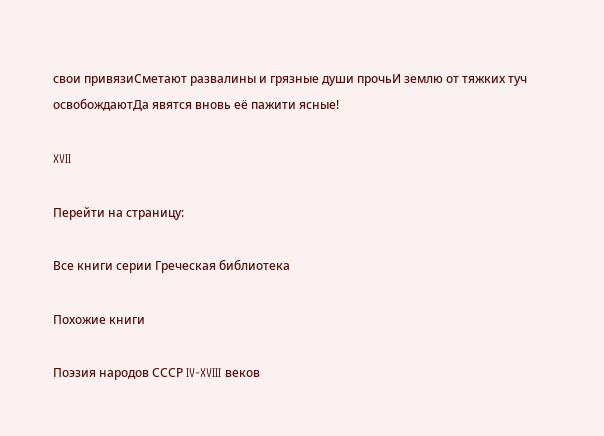свои привязиСметают развалины и грязные души прочьИ землю от тяжких туч освобождаютДа явятся вновь её пажити ясные!

XVII

Перейти на страницу:

Все книги серии Греческая библиотека

Похожие книги

Поэзия народов СССР IV-XVIII веков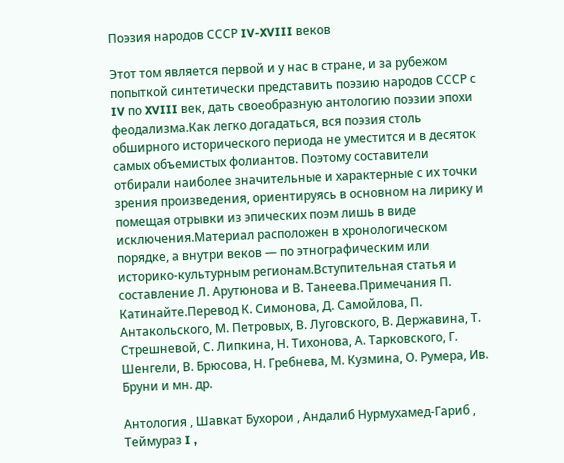Поэзия народов СССР IV-XVIII веков

Этот том является первой и у нас в стране, и за рубежом попыткой синтетически представить поэзию народов СССР с IV по XVIII век, дать своеобразную антологию поэзии эпохи феодализма.Как легко догадаться, вся поэзия столь обширного исторического периода не уместится и в десяток самых объемистых фолиантов. Поэтому составители отбирали наиболее значительные и характерные с их точки зрения произведения, ориентируясь в основном на лирику и помещая отрывки из эпических поэм лишь в виде исключения.Материал расположен в хронологическом порядке, а внутри веков — по этнографическим или историко-культурным регионам.Вступительная статья и составление Л. Арутюнова и В. Танеева.Примечания П. Катинайте.Перевод К. Симонова, Д. Самойлова, П. Антакольского, М. Петровых, В. Луговского, В. Державина, Т. Стрешневой, С. Липкина, Н. Тихонова, А. Тарковского, Г. Шенгели, В. Брюсова, Н. Гребнева, М. Кузмина, О. Румера, Ив. Бруни и мн. др.

Антология , Шавкат Бухорои , Андалиб Нурмухамед-Гариб , Теймураз I ,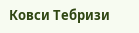Ковси Тебризи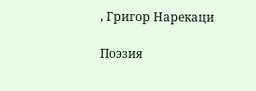, Григор Нарекаци

Поэзия